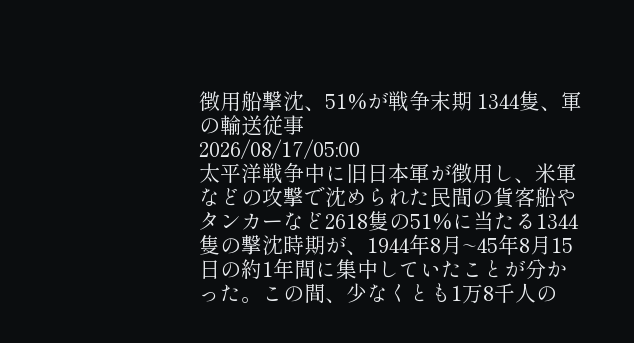徴用船撃沈、51%が戦争末期 1344隻、軍の輸送従事
2026/08/17/05:00
太平洋戦争中に旧日本軍が徴用し、米軍などの攻撃で沈められた民間の貨客船やタンカーなど2618隻の51%に当たる1344隻の撃沈時期が、1944年8月~45年8月15日の約1年間に集中していたことが分かった。この間、少なくとも1万8千人の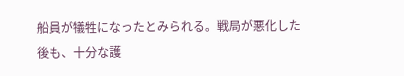船員が犠牲になったとみられる。戦局が悪化した後も、十分な護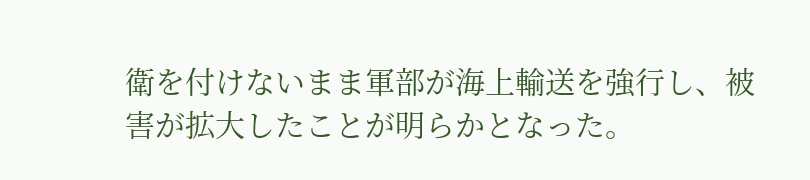衛を付けないまま軍部が海上輸送を強行し、被害が拡大したことが明らかとなった。